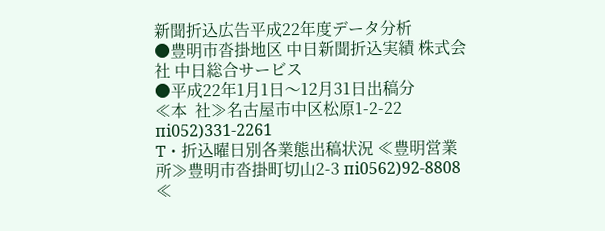新聞折込広告平成22年度データ分析
●豊明市沓掛地区 中日新聞折込実績 株式会社 中日総合サービス
●平成22年1月1日〜12月31日出稿分
≪本  社≫名古屋市中区松原1-2-22 пi052)331-2261
T・折込曜日別各業態出稿状況 ≪豊明営業所≫豊明市沓掛町切山2-3 пi0562)92-8808
≪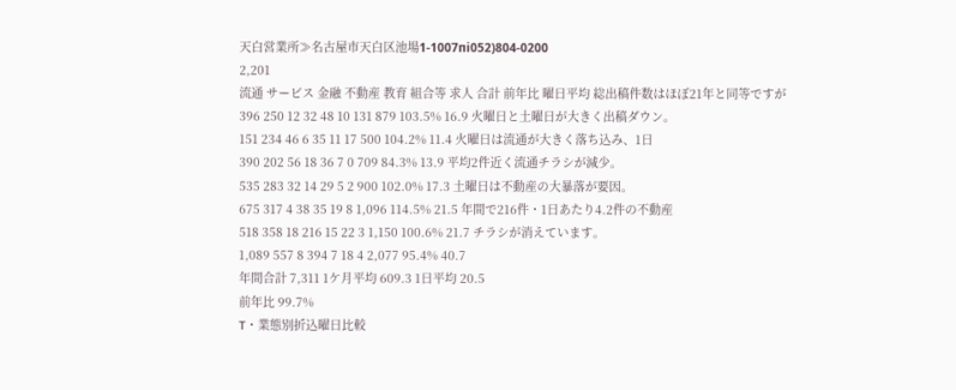天白営業所≫名古屋市天白区池場1-1007пi052)804-0200
2,201
流通 サービス 金融 不動産 教育 組合等 求人 合計 前年比 曜日平均 総出稿件数はほぼ21年と同等ですが
396 250 12 32 48 10 131 879 103.5% 16.9 火曜日と土曜日が大きく出稿ダウン。
151 234 46 6 35 11 17 500 104.2% 11.4 火曜日は流通が大きく落ち込み、1日
390 202 56 18 36 7 0 709 84.3% 13.9 平均2件近く流通チラシが減少。
535 283 32 14 29 5 2 900 102.0% 17.3 土曜日は不動産の大暴落が要因。
675 317 4 38 35 19 8 1,096 114.5% 21.5 年間で216件・1日あたり4.2件の不動産
518 358 18 216 15 22 3 1,150 100.6% 21.7 チラシが消えています。
1,089 557 8 394 7 18 4 2,077 95.4% 40.7
年間合計 7,311 1ケ月平均 609.3 1日平均 20.5
前年比 99.7%
T・業態別折込曜日比較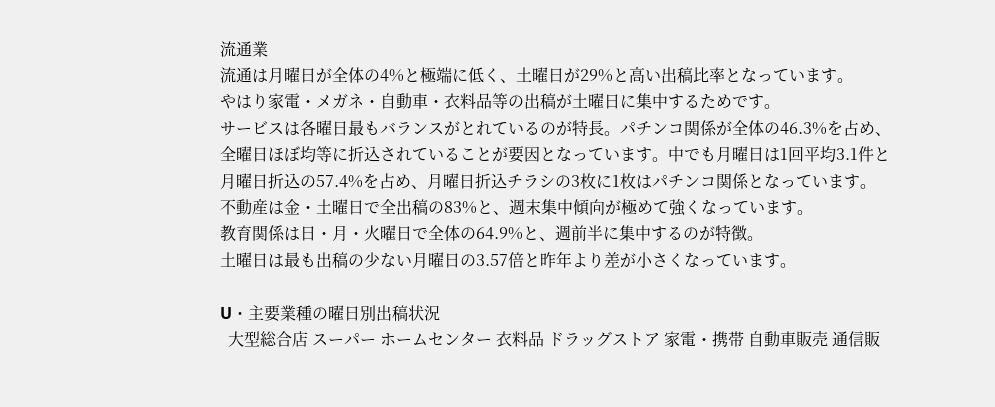流通業
流通は月曜日が全体の4%と極端に低く、土曜日が29%と高い出稿比率となっています。
やはり家電・メガネ・自動車・衣料品等の出稿が土曜日に集中するためです。
サービスは各曜日最もバランスがとれているのが特長。パチンコ関係が全体の46.3%を占め、
全曜日ほぼ均等に折込されていることが要因となっています。中でも月曜日は1回平均3.1件と
月曜日折込の57.4%を占め、月曜日折込チラシの3枚に1枚はパチンコ関係となっています。
不動産は金・土曜日で全出稿の83%と、週末集中傾向が極めて強くなっています。
教育関係は日・月・火曜日で全体の64.9%と、週前半に集中するのが特徴。
土曜日は最も出稿の少ない月曜日の3.57倍と昨年より差が小さくなっています。

U・主要業種の曜日別出稿状況
  大型総合店 スーパー ホームセンター 衣料品 ドラッグストア 家電・携帯 自動車販売 通信販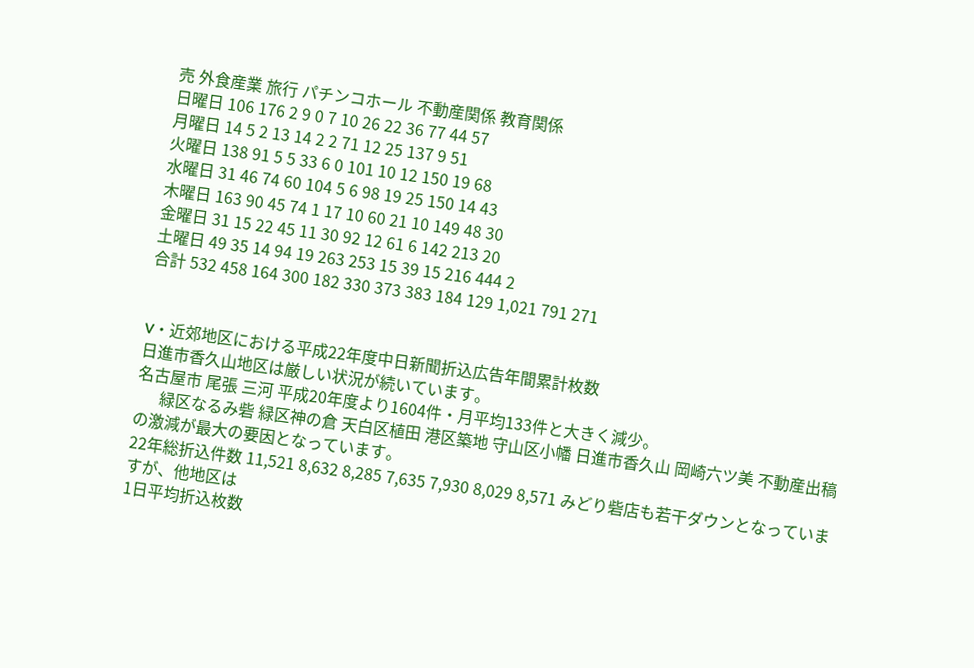売 外食産業 旅行 パチンコホール 不動産関係 教育関係
日曜日 106 176 2 9 0 7 10 26 22 36 77 44 57
月曜日 14 5 2 13 14 2 2 71 12 25 137 9 51
火曜日 138 91 5 5 33 6 0 101 10 12 150 19 68
水曜日 31 46 74 60 104 5 6 98 19 25 150 14 43
木曜日 163 90 45 74 1 17 10 60 21 10 149 48 30
金曜日 31 15 22 45 11 30 92 12 61 6 142 213 20
土曜日 49 35 14 94 19 263 253 15 39 15 216 444 2
合計 532 458 164 300 182 330 373 383 184 129 1,021 791 271


V・近郊地区における平成22年度中日新聞折込広告年間累計枚数
日進市香久山地区は厳しい状況が続いています。
名古屋市 尾張 三河 平成20年度より1604件・月平均133件と大きく減少。
      緑区なるみ砦 緑区神の倉 天白区植田 港区築地 守山区小幡 日進市香久山 岡崎六ツ美 不動産出稿の激減が最大の要因となっています。
22年総折込件数 11,521 8,632 8,285 7,635 7,930 8,029 8,571 みどり砦店も若干ダウンとなっていますが、他地区は
1日平均折込枚数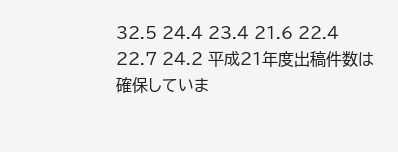32.5 24.4 23.4 21.6 22.4 22.7 24.2 平成21年度出稿件数は確保していま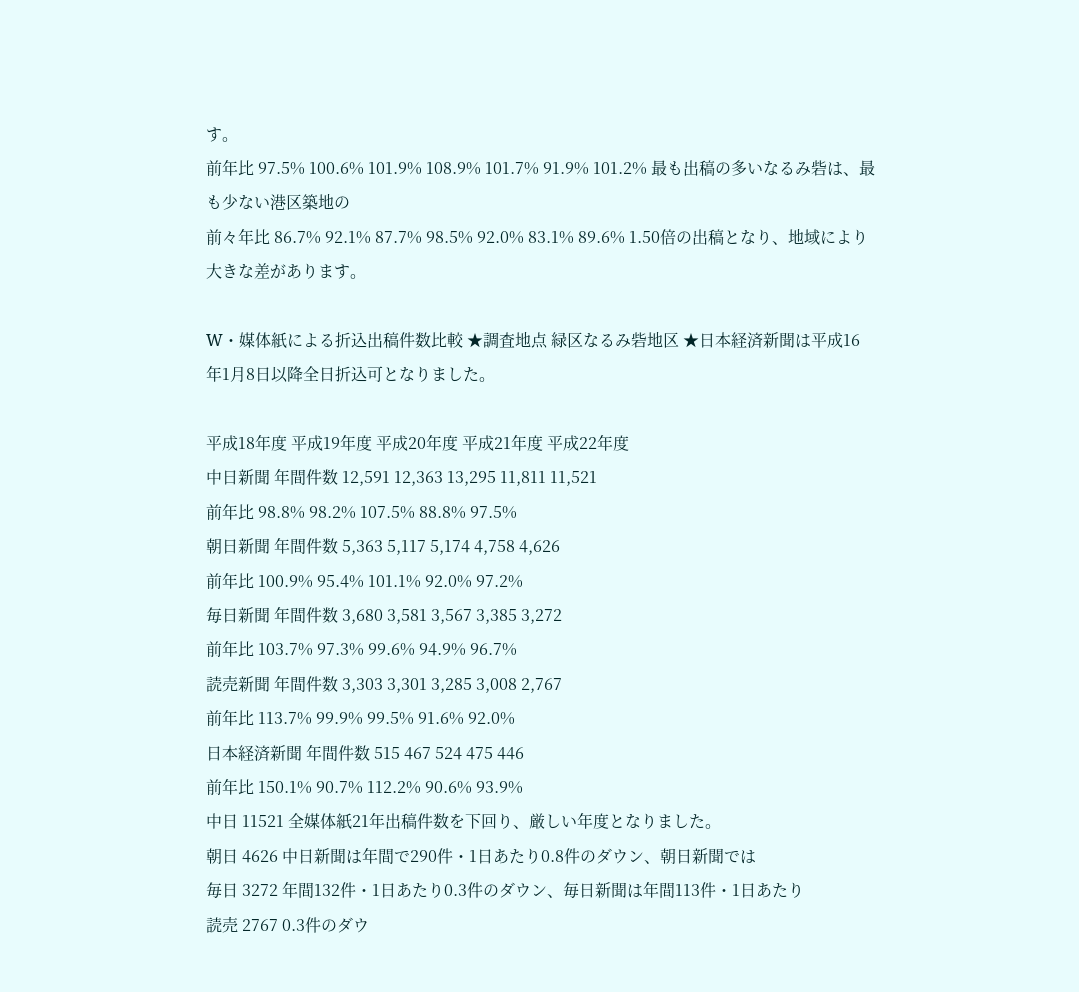す。
前年比 97.5% 100.6% 101.9% 108.9% 101.7% 91.9% 101.2% 最も出稿の多いなるみ砦は、最も少ない港区築地の
前々年比 86.7% 92.1% 87.7% 98.5% 92.0% 83.1% 89.6% 1.50倍の出稿となり、地域により大きな差があります。

W・媒体紙による折込出稿件数比較 ★調査地点 緑区なるみ砦地区 ★日本経済新聞は平成16年1月8日以降全日折込可となりました。

平成18年度 平成19年度 平成20年度 平成21年度 平成22年度
中日新聞 年間件数 12,591 12,363 13,295 11,811 11,521
前年比 98.8% 98.2% 107.5% 88.8% 97.5%
朝日新聞 年間件数 5,363 5,117 5,174 4,758 4,626
前年比 100.9% 95.4% 101.1% 92.0% 97.2%
毎日新聞 年間件数 3,680 3,581 3,567 3,385 3,272
前年比 103.7% 97.3% 99.6% 94.9% 96.7%
読売新聞 年間件数 3,303 3,301 3,285 3,008 2,767
前年比 113.7% 99.9% 99.5% 91.6% 92.0%
日本経済新聞 年間件数 515 467 524 475 446
前年比 150.1% 90.7% 112.2% 90.6% 93.9%
中日 11521 全媒体紙21年出稿件数を下回り、厳しい年度となりました。
朝日 4626 中日新聞は年間で290件・1日あたり0.8件のダウン、朝日新聞では
毎日 3272 年間132件・1日あたり0.3件のダウン、毎日新聞は年間113件・1日あたり
読売 2767 0.3件のダウ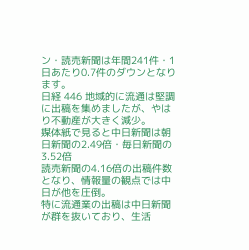ン・読売新聞は年間241件・1日あたり0.7件のダウンとなります。
日経 446 地域的に流通は堅調に出稿を集めましたが、やはり不動産が大きく減少。
媒体紙で見ると中日新聞は朝日新聞の2.49倍・毎日新聞の3.52倍
読売新聞の4.16倍の出稿件数となり、情報量の観点では中日が他を圧倒。
特に流通業の出稿は中日新聞が群を抜いており、生活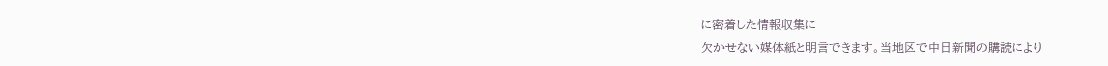に密着した情報収集に
欠かせない媒体紙と明言できます。当地区で中日新聞の購読により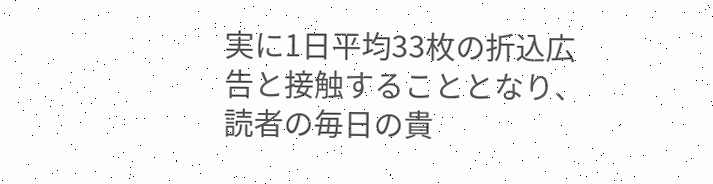実に1日平均33枚の折込広告と接触することとなり、読者の毎日の貴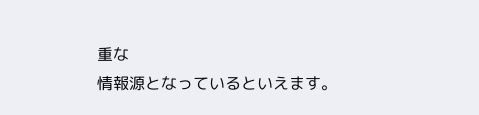重な
情報源となっているといえます。